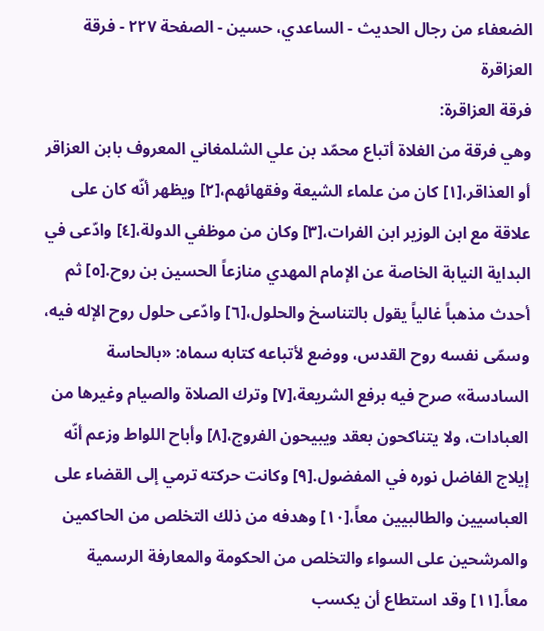الضعفاء من رجال الحديث - الساعدي، حسين - الصفحة ٢٢٧ - فرقة العزاقرة
فرقة العزاقرة:
وهي فرقة من الغلاة أتباع محمّد بن علي الشلمغاني المعروف بابن العزاقر أو العذاقر،[١] كان من علماء الشيعة وفقهائهم،[٢] ويظهر أنّه كان على علاقة مع ابن الوزير ابن الفرات،[٣] وكان من موظفي الدولة،[٤] وادّعى في البداية النيابة الخاصة عن الإمام المهدي منازعاً الحسين بن روح.[٥] ثم أحدث مذهباً غالياً يقول بالتناسخ والحلول،[٦] وادّعى حلول روح الإله فيه، وسمّى نفسه روح القدس، ووضع لأتباعه كتابه سماه: «بالحاسة السادسة» صرح فيه برفع الشريعة،[٧] وترك الصلاة والصيام وغيرها من العبادات، ولا يتناكحون بعقد ويبيحون الفروج،[٨] وأباح اللواط وزعم أنّه إيلاج الفاضل نوره في المفضول.[٩] وكانت حركته ترمي إلى القضاء على العباسيين والطالبيين معاً،[١٠] وهدفه من ذلك التخلص من الحاكمين والمرشحين على السواء والتخلص من الحكومة والمعارفة الرسمية معاً.[١١] وقد استطاع أن يكسب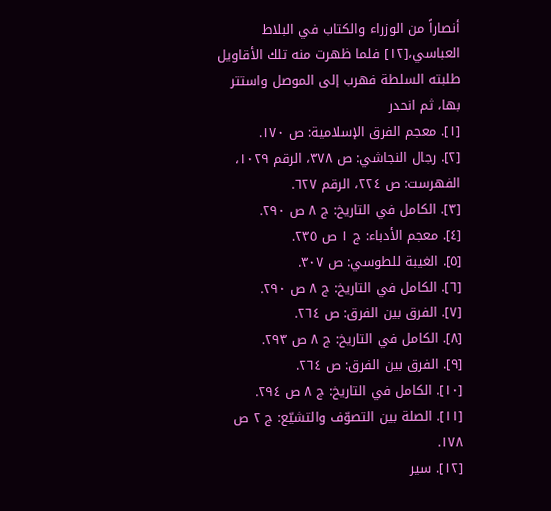أنصاراً من الوزراء والكتاب في البلاط العباسي،[١٢] فلما ظهرت منه تلك الأقاويل طلبته السلطة فهرب إلى الموصل واستتر بها، ثم انحدر
[١]. معجم الفرق الإسلامية: ص ١٧٠.
[٢]. رجال النجاشي: ص ٣٧٨، الرقم ١٠٢٩، الفهرست: ص ٢٢٤، الرقم ٦٢٧.
[٣]. الكامل في التاريخ: ج ٨ ص ٢٩٠.
[٤]. معجم الأدباء: ج ١ ص ٢٣٥.
[٥]. الغيبة للطوسي: ص ٣٠٧.
[٦]. الكامل في التاريخ: ج ٨ ص ٢٩٠.
[٧]. الفرق بين الفرق: ص ٢٦٤.
[٨]. الكامل في التاريخ: ج ٨ ص ٢٩٣.
[٩]. الفرق بين الفرق: ص ٢٦٤.
[١٠]. الكامل في التاريخ: ج ٨ ص ٢٩٤.
[١١]. الصلة بين التصوّف والتشيّع: ج ٢ ص ١٧٨.
[١٢]. سير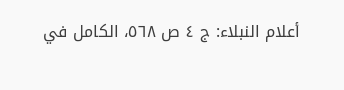أعلام النبلاء: ج ٤ ص ٥٦٨، الكامل في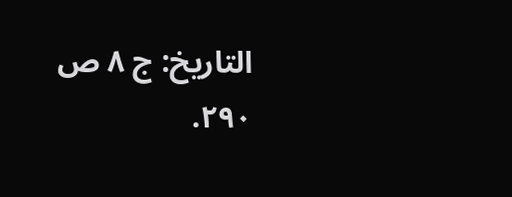التاريخ: ج ٨ ص ٢٩٠.